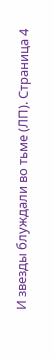И звезды блуждали во тьме (ЛП). Страница 4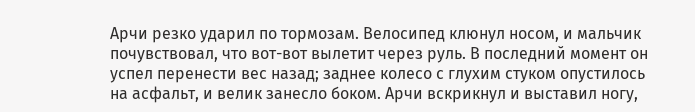Арчи резко ударил по тормозам. Велосипед клюнул носом, и мальчик почувствовал, что вот-вот вылетит через руль. В последний момент он успел перенести вес назад; заднее колесо с глухим стуком опустилось на асфальт, и велик занесло боком. Арчи вскрикнул и выставил ногу,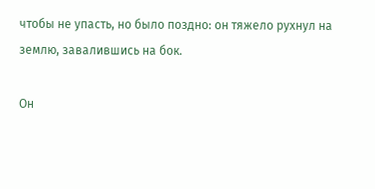чтобы не упасть, но было поздно: он тяжело рухнул на землю, завалившись на бок.

Он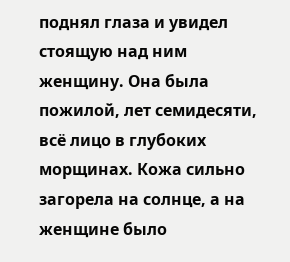поднял глаза и увидел стоящую над ним женщину. Она была пожилой, лет семидесяти, всё лицо в глубоких морщинах. Кожа сильно загорела на солнце, а на женщине было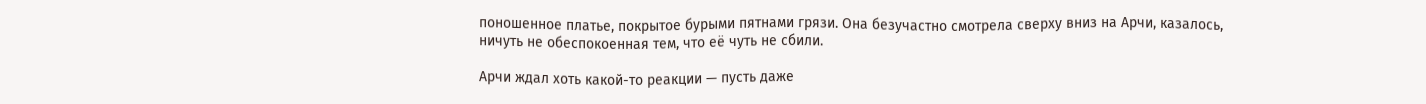поношенное платье, покрытое бурыми пятнами грязи. Она безучастно смотрела сверху вниз на Арчи, казалось, ничуть не обеспокоенная тем, что её чуть не сбили.

Арчи ждал хоть какой-то реакции — пусть даже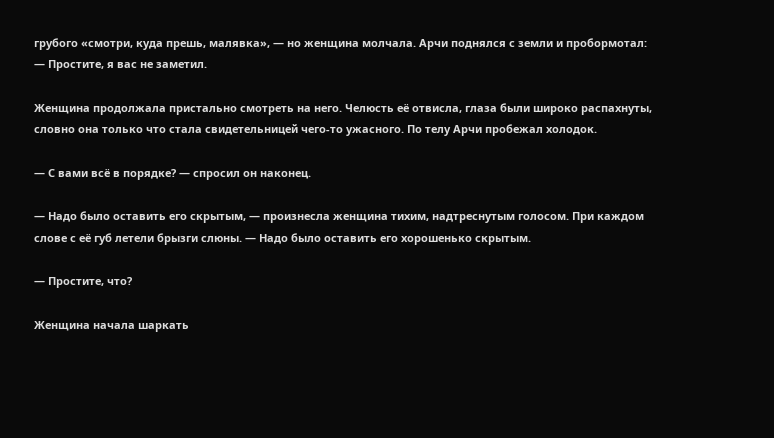грубого «смотри, куда прешь, малявка», — но женщина молчала. Арчи поднялся с земли и пробормотал: — Простите, я вас не заметил.

Женщина продолжала пристально смотреть на него. Челюсть её отвисла, глаза были широко распахнуты, словно она только что стала свидетельницей чего-то ужасного. По телу Арчи пробежал холодок.

— С вами всё в порядке? — спросил он наконец.

— Надо было оставить его скрытым, — произнесла женщина тихим, надтреснутым голосом. При каждом слове с её губ летели брызги слюны. — Надо было оставить его хорошенько скрытым.

— Простите, что?

Женщина начала шаркать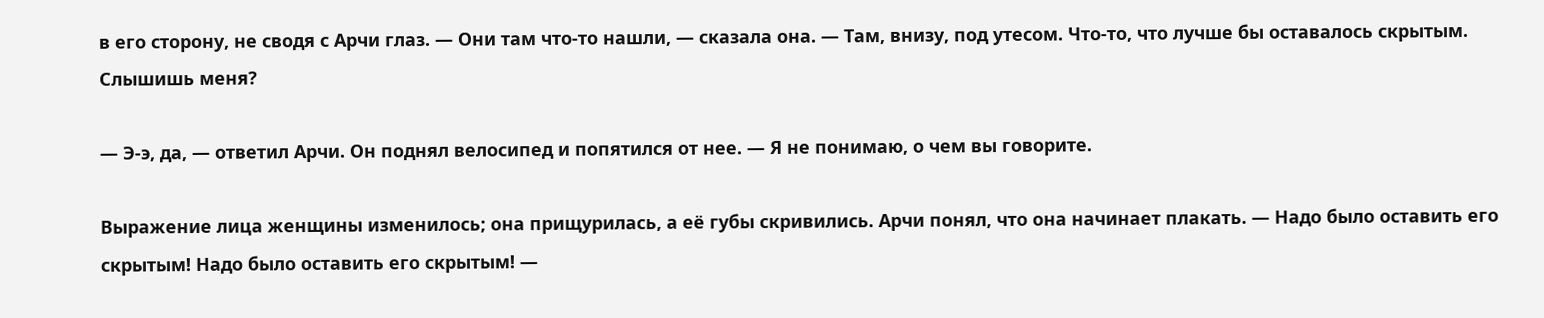в его сторону, не сводя с Арчи глаз. — Они там что-то нашли, — сказала она. — Там, внизу, под утесом. Что-то, что лучше бы оставалось скрытым. Слышишь меня?

— Э-э, да, — ответил Арчи. Он поднял велосипед и попятился от нее. — Я не понимаю, о чем вы говорите.

Выражение лица женщины изменилось; она прищурилась, а её губы скривились. Арчи понял, что она начинает плакать. — Надо было оставить его скрытым! Надо было оставить его скрытым! —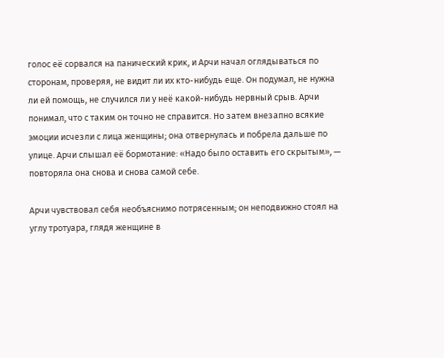голос её сорвался на панический крик, и Арчи начал оглядываться по сторонам, проверяя, не видит ли их кто-нибудь еще. Он подумал, не нужна ли ей помощь, не случился ли у неё какой-нибудь нервный срыв. Арчи понимал, что с таким он точно не справится. Но затем внезапно всякие эмоции исчезли с лица женщины; она отвернулась и побрела дальше по улице. Арчи слышал её бормотание: «Надо было оставить его скрытым», — повторяла она снова и снова самой себе.

Арчи чувствовал себя необъяснимо потрясенным; он неподвижно стоял на углу тротуара, глядя женщине в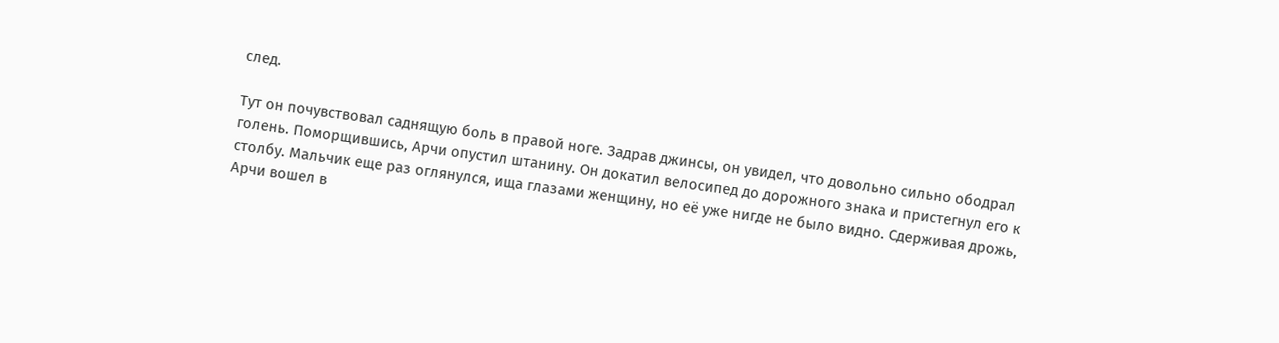след.

Тут он почувствовал саднящую боль в правой ноге. Задрав джинсы, он увидел, что довольно сильно ободрал голень. Поморщившись, Арчи опустил штанину. Он докатил велосипед до дорожного знака и пристегнул его к столбу. Мальчик еще раз оглянулся, ища глазами женщину, но её уже нигде не было видно. Сдерживая дрожь, Арчи вошел в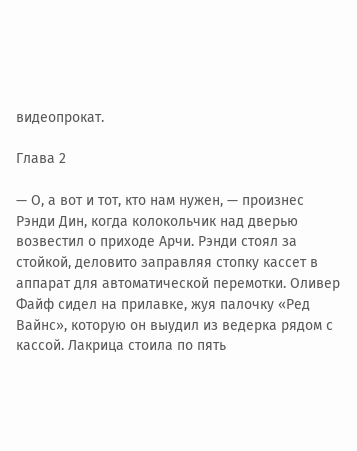видеопрокат.

Глава 2

— О, а вот и тот, кто нам нужен, — произнес Рэнди Дин, когда колокольчик над дверью возвестил о приходе Арчи. Рэнди стоял за стойкой, деловито заправляя стопку кассет в аппарат для автоматической перемотки. Оливер Файф сидел на прилавке, жуя палочку «Ред Вайнс», которую он выудил из ведерка рядом с кассой. Лакрица стоила по пять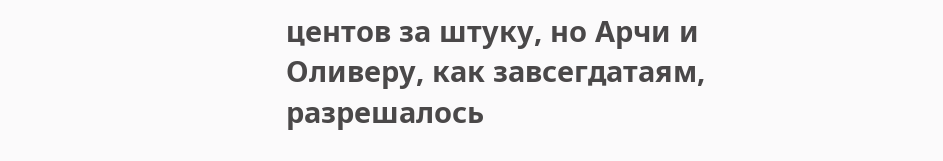центов за штуку, но Арчи и Оливеру, как завсегдатаям, разрешалось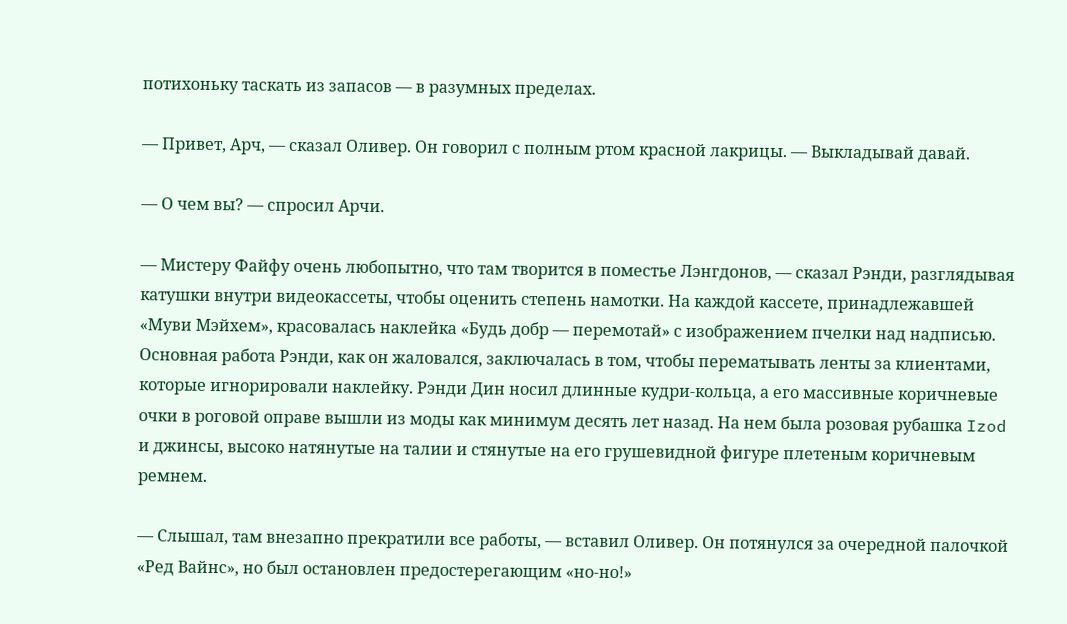потихоньку таскать из запасов — в разумных пределах.

— Привет, Арч, — сказал Оливер. Он говорил с полным ртом красной лакрицы. — Выкладывай давай.

— О чем вы? — спросил Арчи.

— Мистеру Файфу очень любопытно, что там творится в поместье Лэнгдонов, — сказал Рэнди, разглядывая катушки внутри видеокассеты, чтобы оценить степень намотки. На каждой кассете, принадлежавшей «Муви Мэйхем», красовалась наклейка «Будь добр — перемотай» с изображением пчелки над надписью. Основная работа Рэнди, как он жаловался, заключалась в том, чтобы перематывать ленты за клиентами, которые игнорировали наклейку. Рэнди Дин носил длинные кудри-кольца, а его массивные коричневые очки в роговой оправе вышли из моды как минимум десять лет назад. На нем была розовая рубашка Izod и джинсы, высоко натянутые на талии и стянутые на его грушевидной фигуре плетеным коричневым ремнем.

— Слышал, там внезапно прекратили все работы, — вставил Оливер. Он потянулся за очередной палочкой «Ред Вайнс», но был остановлен предостерегающим «но-но!»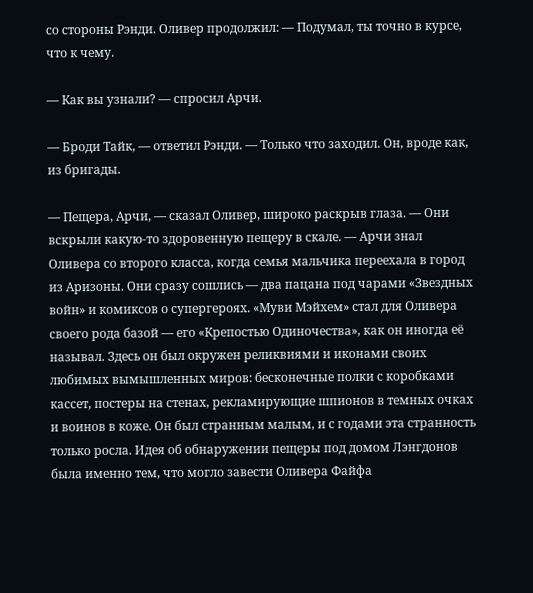со стороны Рэнди. Оливер продолжил: — Подумал, ты точно в курсе, что к чему.

— Как вы узнали? — спросил Арчи.

— Броди Тайк, — ответил Рэнди. — Только что заходил. Он, вроде как, из бригады.

— Пещера, Арчи, — сказал Оливер, широко раскрыв глаза. — Они вскрыли какую-то здоровенную пещеру в скале. — Арчи знал Оливера со второго класса, когда семья мальчика переехала в город из Аризоны. Они сразу сошлись — два пацана под чарами «Звездных войн» и комиксов о супергероях. «Муви Мэйхем» стал для Оливера своего рода базой — его «Крепостью Одиночества», как он иногда её называл. Здесь он был окружен реликвиями и иконами своих любимых вымышленных миров: бесконечные полки с коробками кассет, постеры на стенах, рекламирующие шпионов в темных очках и воинов в коже. Он был странным малым, и с годами эта странность только росла. Идея об обнаружении пещеры под домом Лэнгдонов была именно тем, что могло завести Оливера Файфа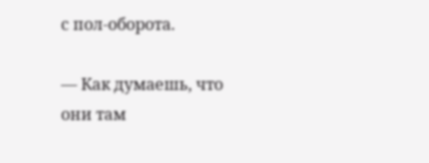с пол-оборота.

— Как думаешь, что они там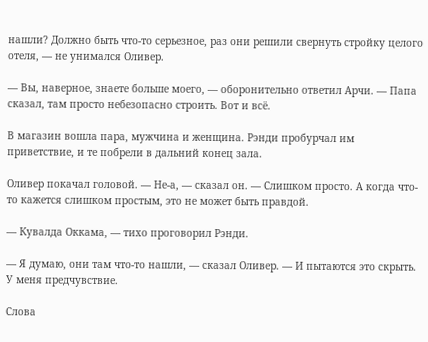нашли? Должно быть что-то серьезное, раз они решили свернуть стройку целого отеля, — не унимался Оливер.

— Вы, наверное, знаете больше моего, — оборонительно ответил Арчи. — Папа сказал, там просто небезопасно строить. Вот и всё.

В магазин вошла пара, мужчина и женщина. Рэнди пробурчал им приветствие, и те побрели в дальний конец зала.

Оливер покачал головой. — Не-а, — сказал он. — Слишком просто. А когда что-то кажется слишком простым, это не может быть правдой.

— Кувалда Оккама, — тихо проговорил Рэнди.

— Я думаю, они там что-то нашли, — сказал Оливер. — И пытаются это скрыть. У меня предчувствие.

Слова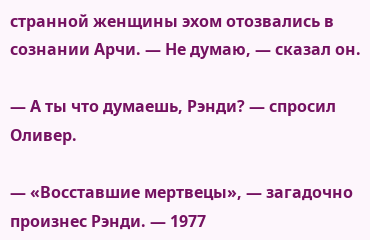странной женщины эхом отозвались в сознании Арчи. — Не думаю, — сказал он.

— А ты что думаешь, Рэнди? — спросил Оливер.

— «Восставшие мертвецы», — загадочно произнес Рэнди. — 1977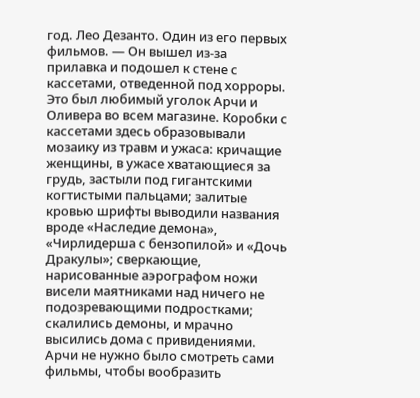год. Лео Дезанто. Один из его первых фильмов. — Он вышел из-за прилавка и подошел к стене с кассетами, отведенной под хорроры. Это был любимый уголок Арчи и Оливера во всем магазине. Коробки с кассетами здесь образовывали мозаику из травм и ужаса: кричащие женщины, в ужасе хватающиеся за грудь, застыли под гигантскими когтистыми пальцами; залитые кровью шрифты выводили названия вроде «Наследие демона», «Чирлидерша с бензопилой» и «Дочь Дракулы»; сверкающие, нарисованные аэрографом ножи висели маятниками над ничего не подозревающими подростками; скалились демоны, и мрачно высились дома с привидениями. Арчи не нужно было смотреть сами фильмы, чтобы вообразить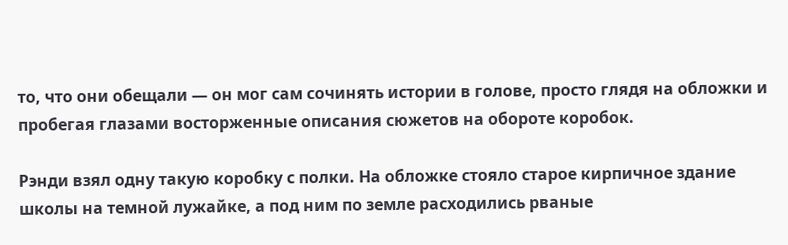то, что они обещали — он мог сам сочинять истории в голове, просто глядя на обложки и пробегая глазами восторженные описания сюжетов на обороте коробок.

Рэнди взял одну такую коробку с полки. На обложке стояло старое кирпичное здание школы на темной лужайке, а под ним по земле расходились рваные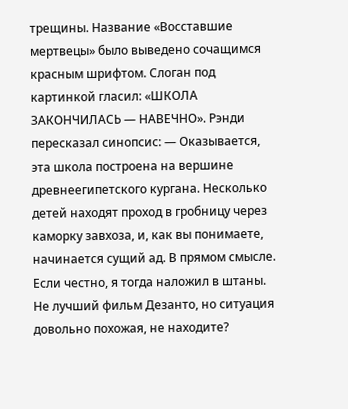трещины. Название «Восставшие мертвецы» было выведено сочащимся красным шрифтом. Слоган под картинкой гласил: «ШКОЛА ЗАКОНЧИЛАСЬ — НАВЕЧНО». Рэнди пересказал синопсис: — Оказывается, эта школа построена на вершине древнеегипетского кургана. Несколько детей находят проход в гробницу через каморку завхоза, и, как вы понимаете, начинается сущий ад. В прямом смысле. Если честно, я тогда наложил в штаны. Не лучший фильм Дезанто, но ситуация довольно похожая, не находите?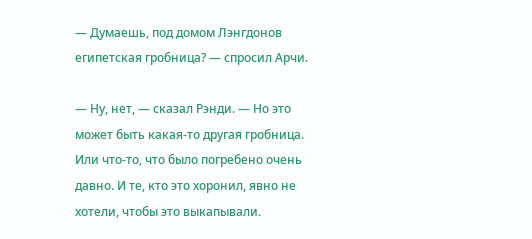— Думаешь, под домом Лэнгдонов египетская гробница? — спросил Арчи.

— Ну, нет, — сказал Рэнди. — Но это может быть какая-то другая гробница. Или что-то, что было погребено очень давно. И те, кто это хоронил, явно не хотели, чтобы это выкапывали.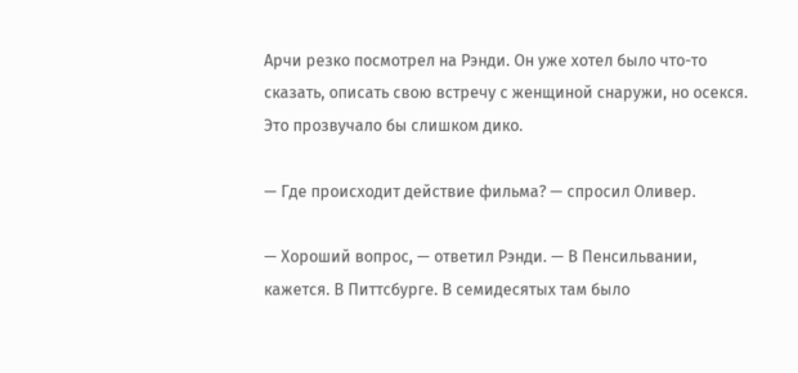Арчи резко посмотрел на Рэнди. Он уже хотел было что-то сказать, описать свою встречу с женщиной снаружи, но осекся. Это прозвучало бы слишком дико.

— Где происходит действие фильма? — спросил Оливер.

— Хороший вопрос, — ответил Рэнди. — В Пенсильвании, кажется. В Питтсбурге. В семидесятых там было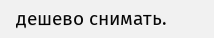дешево снимать.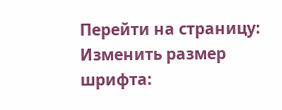Перейти на страницу:
Изменить размер шрифта: